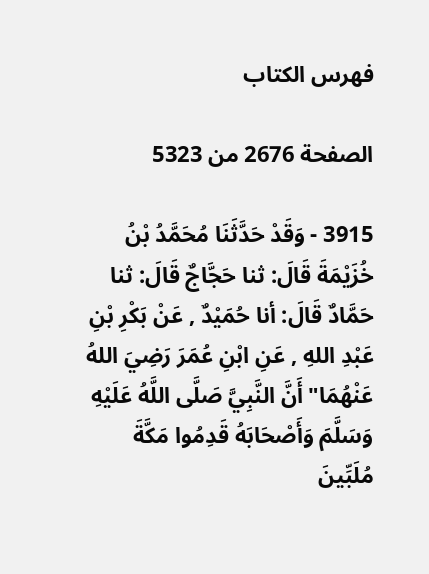فهرس الكتاب

الصفحة 2676 من 5323

3915 - وَقَدْ حَدَّثَنَا مُحَمَّدُ بْنُ خُزَيْمَةَ قَالَ: ثنا حَجَّاجٌ قَالَ: ثنا حَمَّادٌ قَالَ: أنا حُمَيْدٌ , عَنْ بَكْرِ بْنِ عَبْدِ اللهِ , عَنِ ابْنِ عُمَرَ رَضِيَ اللهُ عَنْهُمَا"أَنَّ النَّبِيَّ صَلَّى اللَّهُ عَلَيْهِ وَسَلَّمَ وَأَصْحَابَهُ قَدِمُوا مَكَّةَ مُلَبِّينَ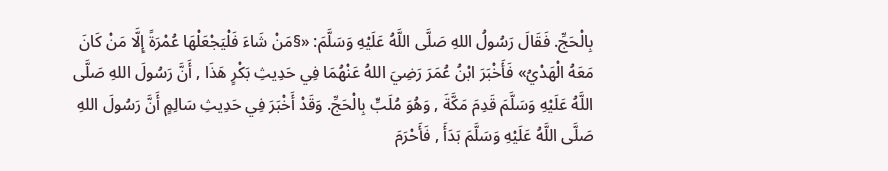بِالْحَجِّ. فَقَالَ رَسُولُ اللهِ صَلَّى اللَّهُ عَلَيْهِ وَسَلَّمَ: «§مَنْ شَاءَ فَلْيَجْعَلْهَا عُمْرَةً إِلَّا مَنْ كَانَ مَعَهُ الْهَدْيُ» فَأَخْبَرَ ابْنُ عُمَرَ رَضِيَ اللهُ عَنْهُمَا فِي حَدِيثِ بَكْرٍ هَذَا , أَنَّ رَسُولَ اللهِ صَلَّى اللَّهُ عَلَيْهِ وَسَلَّمَ قَدِمَ مَكَّةَ , وَهُوَ مُلَبٍّ بِالْحَجِّ. وَقَدْ أَخْبَرَ فِي حَدِيثِ سَالِمٍ أَنَّ رَسُولَ اللهِ صَلَّى اللَّهُ عَلَيْهِ وَسَلَّمَ بَدَأَ , فَأَحْرَمَ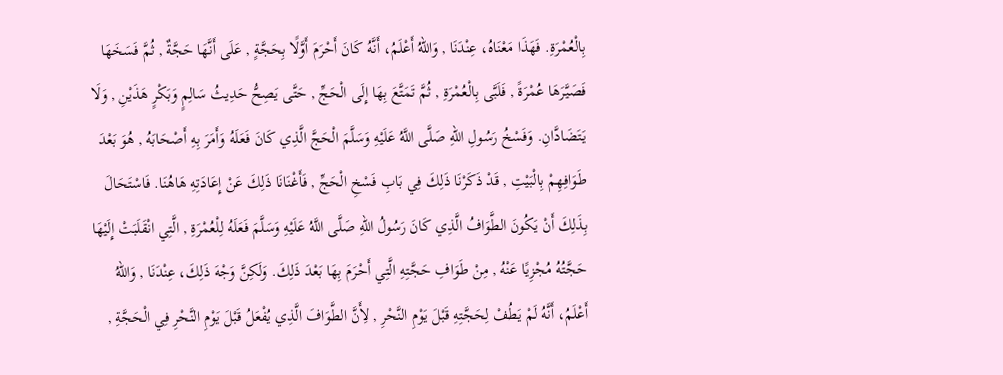بِالْعُمْرَةِ. فَهَذَا مَعْنَاهُ، عِنْدَنَا , وَاللهُ أَعْلَمُ، أَنَّهُ كَانَ أَحْرَمَ أَوَّلًا بِحَجَّةٍ , عَلَى أَنَّهَا حَجَّةٌ , ثُمَّ فَسَخَهَا فَصَيَّرَهَا عُمْرَةً , فَلَبَّى بِالْعُمْرَةِ , ثُمَّ تَمَتَّعَ بِهَا إِلَى الْحَجِّ , حَتَّى يَصِحُّ حَدِيثُ سَالِمٍ وَبَكْرٍ هَذَيْنِ , وَلَا يَتَضَادَّانِ. وَفَسْخُ رَسُولِ اللهِ صَلَّى اللَّهُ عَلَيْهِ وَسَلَّمَ الْحَجَّ الَّذِي كَانَ فَعَلَهُ وَأَمَرَ بِهِ أَصْحَابَهُ , هُوَ بَعْدَ طَوَافِهِمْ بِالْبَيْتِ , قَدْ ذَكَرْنَا ذَلِكَ فِي بَابِ فَسْخِ الْحَجِّ , فَأَغْنَانَا ذَلِكَ عَنْ إِعَادَتِهِ هَاهُنَا. فَاسْتَحَالَ بِذَلِكَ أَنْ يَكُونَ الطَّوَافُ الَّذِي كَانَ رَسُولُ اللهِ صَلَّى اللَّهُ عَلَيْهِ وَسَلَّمَ فَعَلَهُ لِلْعُمْرَةِ , الَّتِي انْقَلَبَتْ إِلَيْهَا حَجَّتُهُ مُجْزِيًا عَنْهُ , مِنْ طَوَافِ حَجَّتِهِ الَّتِي أَحْرَمَ بِهَا بَعْدَ ذَلِكَ. وَلَكِنَّ وَجْهَ ذَلِكَ، عِنْدَنَا , وَاللهُ أَعْلَمُ، أَنَّهُ لَمْ يَطُفْ لِحَجَّتِهِ قَبْلَ يَوْمِ النَّحْرِ , لِأَنَّ الطَّوَافَ الَّذِي يُفْعَلُ قَبْلَ يَوْمِ النَّحْرِ فِي الْحَجَّةِ ,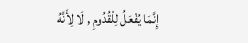إِنَّمَا يُفْعَلُ لِلْقُدُومِ , لَا لِأَنَّهُ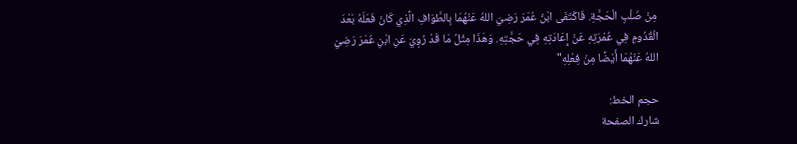مِنْ صُلْبِ الْحَجَّةِ. فَاكْتَفَى ابْنُ عُمَرَ رَضِيَ اللهُ عَنْهُمَا بِالطَّوَافِ الَّذِي كَانَ فَعَلَهُ بَعْدَ الْقُدُومِ فِي عُمْرَتِهِ عَنْ إِعَادَتِهِ فِي حَجَّتِهِ. وَهَذَا مِثْلُ مَا قَدْ رُوِيَ عَنِ ابْنِ عُمَرَ رَضِيَ اللهُ عَنْهُمَا أَيْضًا مِنْ فِعْلِهِ"

حجم الخط:
شارك الصفحة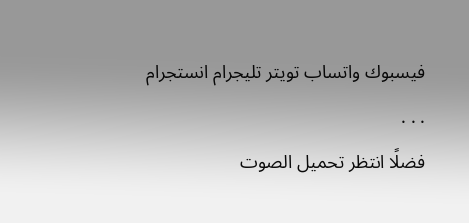فيسبوك واتساب تويتر تليجرام انستجرام
. . .
فضلًا انتظر تحميل الصوت